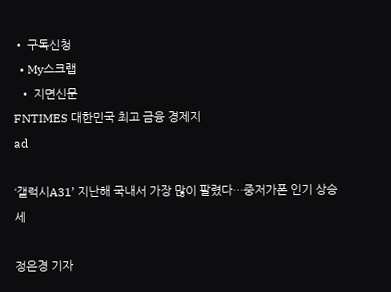• 구독신청
  • My스크랩
  • 지면신문
FNTIMES 대한민국 최고 금융 경제지
ad

‘갤럭시A31’ 지난해 국내서 가장 많이 팔렸다…중저가폰 인기 상승세

정은경 기자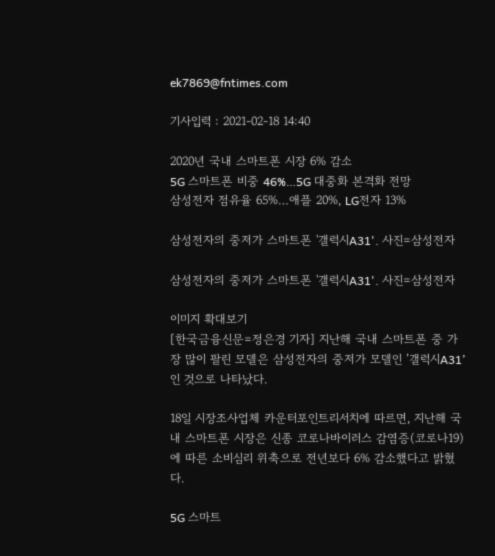ek7869@fntimes.com

기사입력 : 2021-02-18 14:40

2020년 국내 스마트폰 시장 6% 감소
5G 스마트폰 비중 46%…5G 대중화 본격화 전망
삼성전자 점유율 65%…애플 20%, LG전자 13%

삼성전자의 중저가 스마트폰 '갤럭시A31'. 사진=삼성전자

삼성전자의 중저가 스마트폰 '갤럭시A31'. 사진=삼성전자

이미지 확대보기
[한국금융신문=정은경 기자] 지난해 국내 스마트폰 중 가장 많이 팔린 모델은 삼성전자의 중저가 모델인 ’갤럭시A31’인 것으로 나타났다.

18일 시장조사업체 카운터포인트리서치에 따르면, 지난해 국내 스마트폰 시장은 신종 코로나바이러스 감염증(코로나19)에 따른 소비심리 위축으로 전년보다 6% 감소했다고 밝혔다.

5G 스마트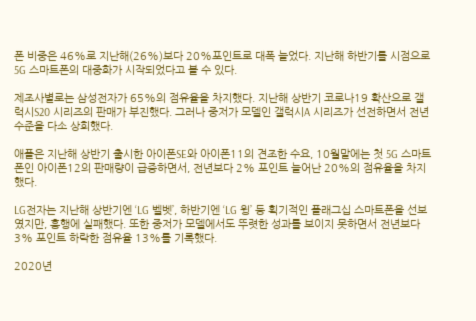폰 비중은 46%로 지난해(26%)보다 20%포인트로 대폭 늘었다. 지난해 하반기를 시점으로 5G 스마트폰의 대중화가 시작되었다고 볼 수 있다.

제조사별로는 삼성전자가 65%의 점유율을 차지했다. 지난해 상반기 코로나19 확산으로 갤럭시S20 시리즈의 판매가 부진했다. 그러나 중저가 모델인 갤럭시A 시리즈가 선전하면서 전년 수준을 다소 상회했다.

애플은 지난해 상반기 출시한 아이폰SE와 아이폰11의 견조한 수요, 10월말에는 첫 5G 스마트폰인 아이폰12의 판매량이 급증하면서, 전년보다 2% 포인트 늘어난 20%의 점유율을 차지했다.

LG전자는 지난해 상반기엔 ‘LG 벨벳’, 하반기엔 ‘LG 윙’ 등 획기적인 플래그십 스마트폰을 선보였지만, 흥행에 실패했다. 또한 중저가 모델에서도 뚜렷한 성과를 보이지 못하면서 전년보다 3% 포인트 하락한 점유율 13%를 기록했다.

2020년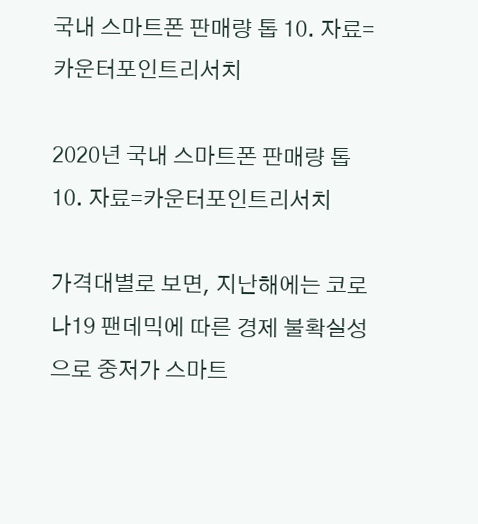국내 스마트폰 판매량 톱 10. 자료=카운터포인트리서치

2020년 국내 스마트폰 판매량 톱 10. 자료=카운터포인트리서치

가격대별로 보면, 지난해에는 코로나19 팬데믹에 따른 경제 불확실성으로 중저가 스마트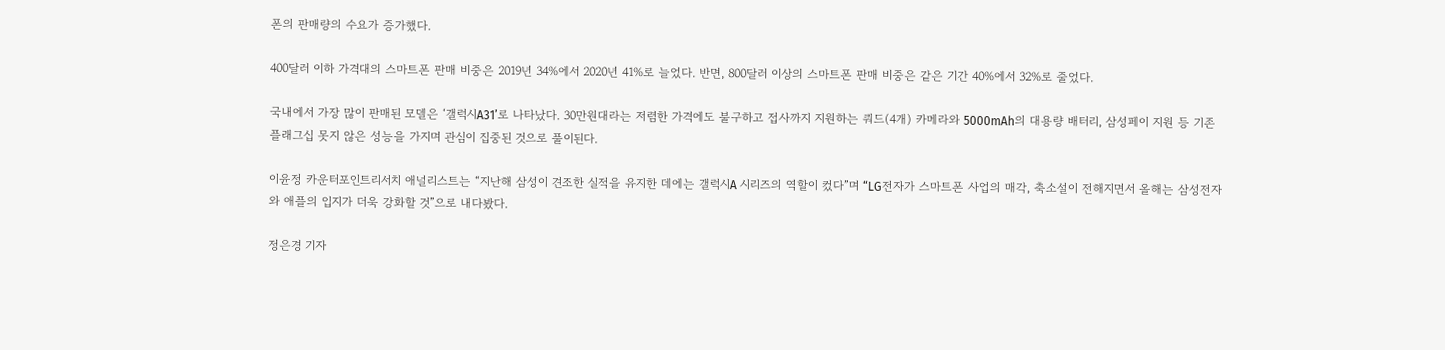폰의 판매량의 수요가 증가했다.

400달러 이하 가격대의 스마트폰 판매 비중은 2019년 34%에서 2020년 41%로 늘었다. 반면, 800달러 이상의 스마트폰 판매 비중은 같은 기간 40%에서 32%로 줄었다.

국내에서 가장 많이 판매된 모델은 ‘갤럭시A31’로 나타났다. 30만원대라는 저렴한 가격에도 불구하고 접사까지 지원하는 쿼드(4개) 카메라와 5000mAh의 대용량 배터리, 삼성페이 지원 등 기존 플래그십 못지 않은 성능을 가지며 관심이 집중된 것으로 풀이된다.

이윤정 카운터포인트리서치 애널리스트는 “지난해 삼성이 견조한 실적을 유지한 데에는 갤럭시A 시리즈의 역할이 컸다”며 “LG전자가 스마트폰 사업의 매각, 축소설이 전해지면서 올해는 삼성전자와 애플의 입지가 더욱 강화할 것”으로 내다봤다.

정은경 기자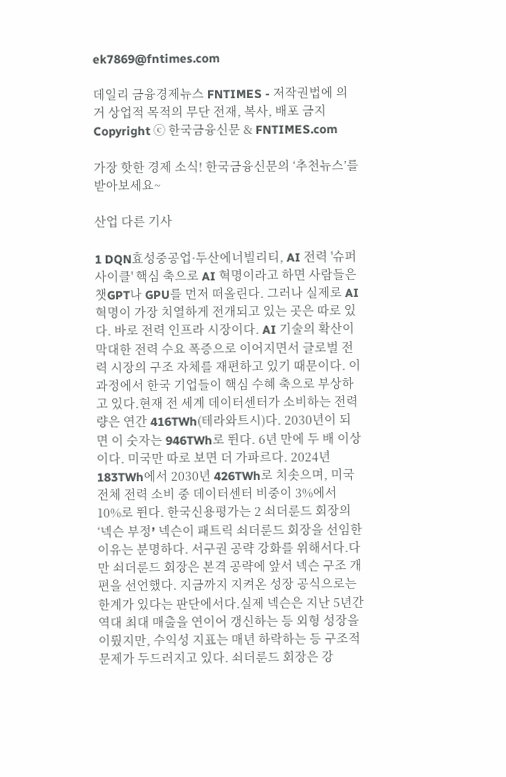ek7869@fntimes.com

데일리 금융경제뉴스 FNTIMES - 저작권법에 의거 상업적 목적의 무단 전재, 복사, 배포 금지
Copyright ⓒ 한국금융신문 & FNTIMES.com

가장 핫한 경제 소식! 한국금융신문의 ‘추천뉴스’를 받아보세요~

산업 다른 기사

1 DQN효성중공업·두산에너빌리티, AI 전력 '슈퍼사이클' 핵심 축으로 AI 혁명이라고 하면 사람들은 챗GPT나 GPU를 먼저 떠올린다. 그러나 실제로 AI 혁명이 가장 치열하게 전개되고 있는 곳은 따로 있다. 바로 전력 인프라 시장이다. AI 기술의 확산이 막대한 전력 수요 폭증으로 이어지면서 글로벌 전력 시장의 구조 자체를 재편하고 있기 때문이다. 이 과정에서 한국 기업들이 핵심 수혜 축으로 부상하고 있다.현재 전 세계 데이터센터가 소비하는 전력량은 연간 416TWh(테라와트시)다. 2030년이 되면 이 숫자는 946TWh로 뛴다. 6년 만에 두 배 이상이다. 미국만 따로 보면 더 가파르다. 2024년 183TWh에서 2030년 426TWh로 치솟으며, 미국 전체 전력 소비 중 데이터센터 비중이 3%에서 10%로 뛴다. 한국신용평가는 2 쇠더룬드 회장의 ‘넥슨 부정ʼ 넥슨이 패트릭 쇠더룬드 회장을 선임한 이유는 분명하다. 서구권 공략 강화를 위해서다.다만 쇠더룬드 회장은 본격 공략에 앞서 넥슨 구조 개편을 선언했다. 지금까지 지켜온 성장 공식으로는 한계가 있다는 판단에서다.실제 넥슨은 지난 5년간 역대 최대 매출을 연이어 갱신하는 등 외형 성장을 이뤘지만, 수익성 지표는 매년 하락하는 등 구조적 문제가 두드러지고 있다. 쇠더룬드 회장은 강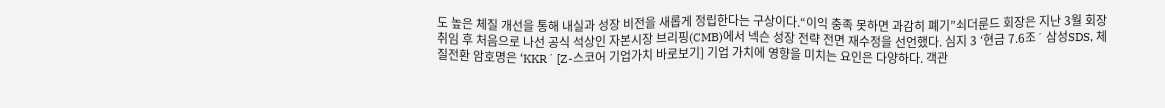도 높은 체질 개선을 통해 내실과 성장 비전을 새롭게 정립한다는 구상이다.“이익 충족 못하면 과감히 폐기”쇠더룬드 회장은 지난 3월 회장 취임 후 처음으로 나선 공식 석상인 자본시장 브리핑(CMB)에서 넥슨 성장 전략 전면 재수정을 선언했다. 심지 3 ‘현금 7.6조ʼ 삼성SDS, 체질전환 암호명은 ‘KKRʼ [Z-스코어 기업가치 바로보기] 기업 가치에 영향을 미치는 요인은 다양하다. 객관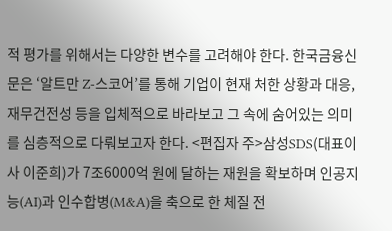적 평가를 위해서는 다양한 변수를 고려해야 한다. 한국금융신문은 ‘알트만 Z-스코어’를 통해 기업이 현재 처한 상황과 대응, 재무건전성 등을 입체적으로 바라보고 그 속에 숨어있는 의미를 심층적으로 다뤄보고자 한다. <편집자 주>삼성SDS(대표이사 이준희)가 7조6000억 원에 달하는 재원을 확보하며 인공지능(AI)과 인수합병(M&A)을 축으로 한 체질 전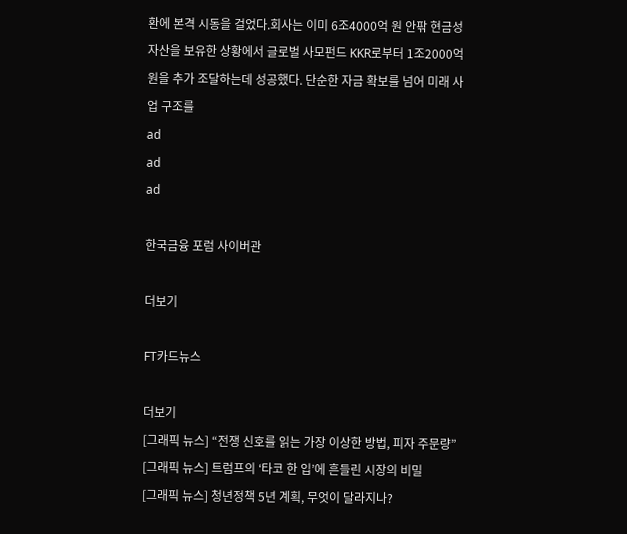환에 본격 시동을 걸었다.회사는 이미 6조4000억 원 안팎 현금성 자산을 보유한 상황에서 글로벌 사모펀드 KKR로부터 1조2000억 원을 추가 조달하는데 성공했다. 단순한 자금 확보를 넘어 미래 사업 구조를
ad
ad
ad

한국금융 포럼 사이버관

더보기

FT카드뉴스

더보기
[그래픽 뉴스] “전쟁 신호를 읽는 가장 이상한 방법, 피자 주문량”
[그래픽 뉴스] 트럼프의 ‘타코 한 입’에 흔들린 시장의 비밀
[그래픽 뉴스] 청년정책 5년 계획, 무엇이 달라지나?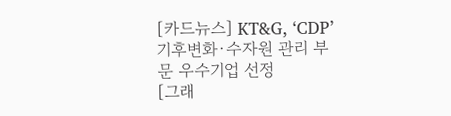[카드뉴스] KT&G, ‘CDP’ 기후변화·수자원 관리 부문 우수기업 선정
[그래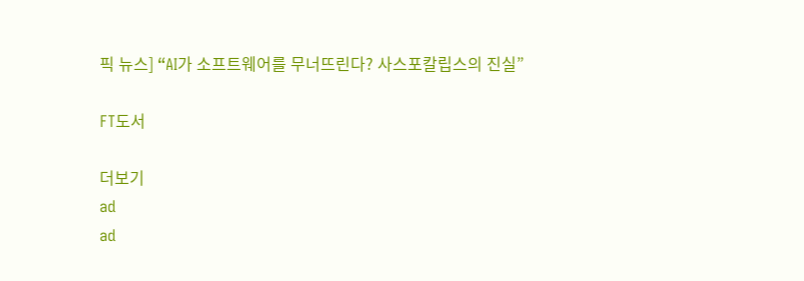픽 뉴스] “AI가 소프트웨어를 무너뜨린다? 사스포칼립스의 진실”

FT도서

더보기
ad
ad